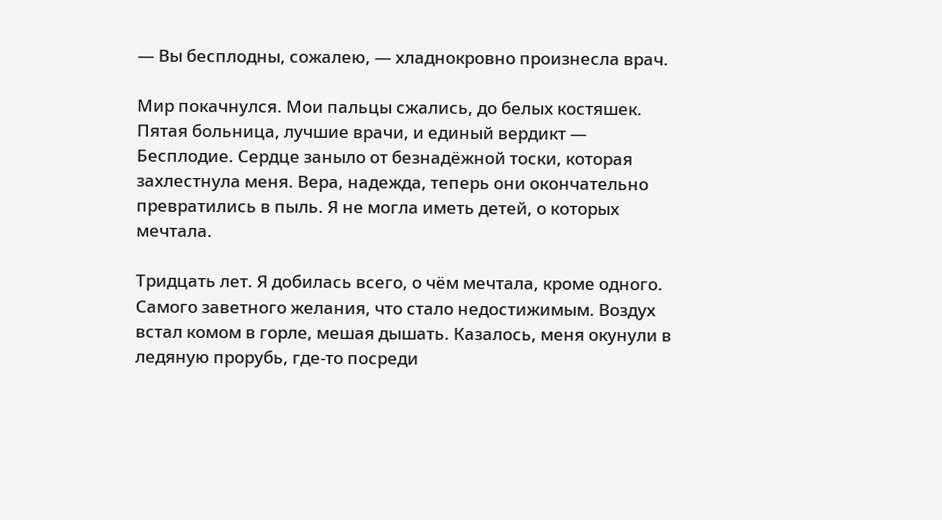— Вы бесплодны, сожалею, — хладнокровно произнесла врач.

Мир покачнулся. Мои пальцы сжались, до белых костяшек. Пятая больница, лучшие врачи, и единый вердикт — Бесплодие. Сердце заныло от безнадёжной тоски, которая захлестнула меня. Вера, надежда, теперь они окончательно превратились в пыль. Я не могла иметь детей, о которых мечтала.

Тридцать лет. Я добилась всего, о чём мечтала, кроме одного. Самого заветного желания, что стало недостижимым. Воздух встал комом в горле, мешая дышать. Казалось, меня окунули в ледяную прорубь, где-то посреди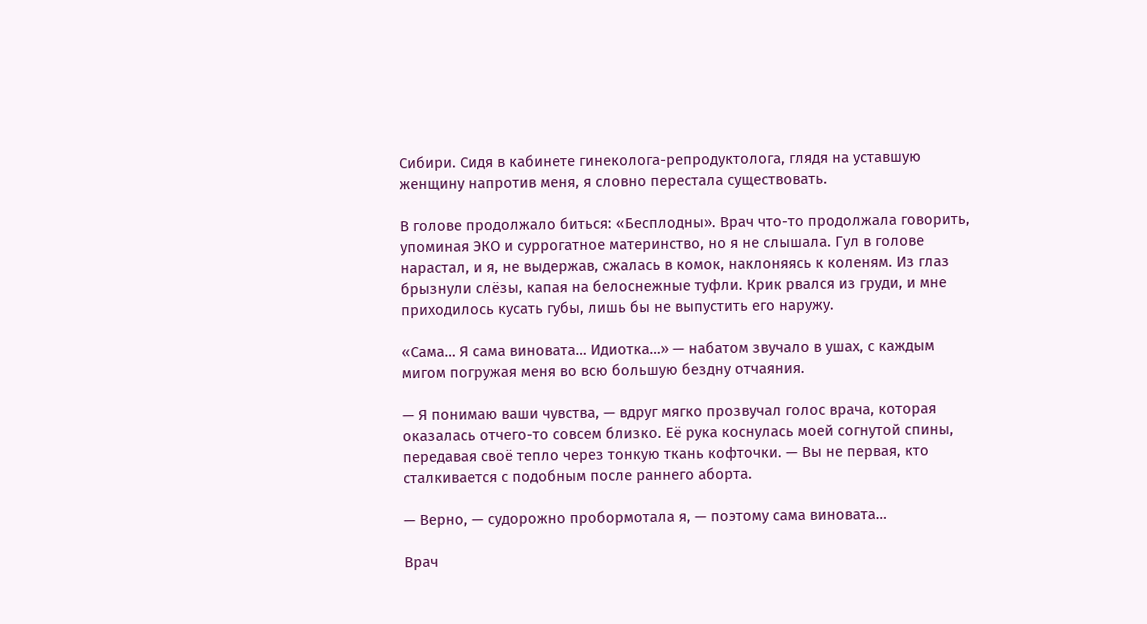Сибири. Сидя в кабинете гинеколога-репродуктолога, глядя на уставшую женщину напротив меня, я словно перестала существовать.

В голове продолжало биться: «Бесплодны». Врач что-то продолжала говорить, упоминая ЭКО и суррогатное материнство, но я не слышала. Гул в голове нарастал, и я, не выдержав, сжалась в комок, наклоняясь к коленям. Из глаз брызнули слёзы, капая на белоснежные туфли. Крик рвался из груди, и мне приходилось кусать губы, лишь бы не выпустить его наружу.

«Сама… Я сама виновата… Идиотка…» — набатом звучало в ушах, с каждым мигом погружая меня во всю большую бездну отчаяния.

— Я понимаю ваши чувства, — вдруг мягко прозвучал голос врача, которая оказалась отчего-то совсем близко. Её рука коснулась моей согнутой спины, передавая своё тепло через тонкую ткань кофточки. — Вы не первая, кто сталкивается с подобным после раннего аборта.

— Верно, — судорожно пробормотала я, — поэтому сама виновата…

Врач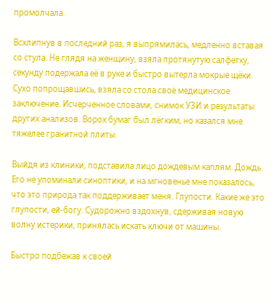промолчала.

Всхлипнув в последний раз, я выпрямилась, медленно вставая со стула. Не глядя на женщину, взяла протянутую салфетку, секунду подержала её в руке и быстро вытерла мокрые щёки. Сухо попрощавшись, взяла со стола своё медицинское заключение. Исчерченное словами, снимок УЗИ и результаты других анализов. Ворох бумаг был лёгким, но казался мне тяжелее гранитной плиты.

Выйдя из клиники, подставила лицо дождевым каплям. Дождь. Его не упоминали синоптики, и на мгновенье мне показалось, что это природа так поддерживает меня. Глупости. Какие же это глупости, ей-богу. Судорожно вздохнув, сдерживая новую волну истерики, принялась искать ключи от машины.

Быстро подбежав к своей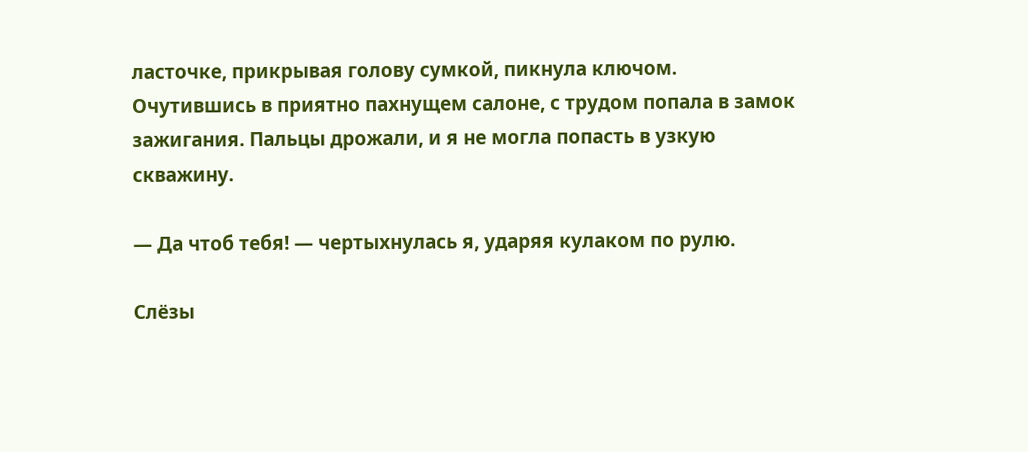ласточке, прикрывая голову сумкой, пикнула ключом. Очутившись в приятно пахнущем салоне, с трудом попала в замок зажигания. Пальцы дрожали, и я не могла попасть в узкую скважину.

— Да чтоб тебя! — чертыхнулась я, ударяя кулаком по рулю.

Слёзы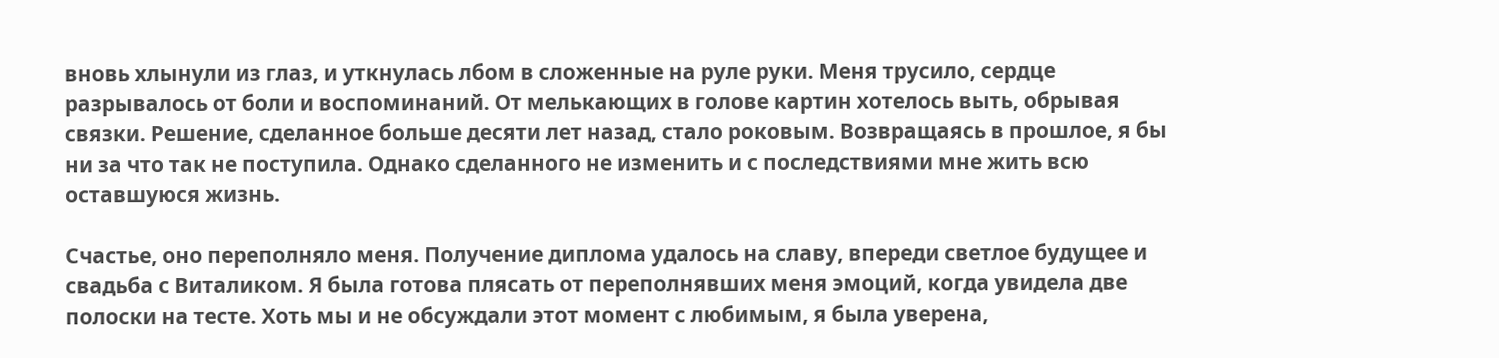вновь хлынули из глаз, и уткнулась лбом в сложенные на руле руки. Меня трусило, сердце разрывалось от боли и воспоминаний. От мелькающих в голове картин хотелось выть, обрывая связки. Решение, сделанное больше десяти лет назад, стало роковым. Возвращаясь в прошлое, я бы ни за что так не поступила. Однако сделанного не изменить и с последствиями мне жить всю оставшуюся жизнь.

Счастье, оно переполняло меня. Получение диплома удалось на славу, впереди светлое будущее и свадьба с Виталиком. Я была готова плясать от переполнявших меня эмоций, когда увидела две полоски на тесте. Хоть мы и не обсуждали этот момент с любимым, я была уверена,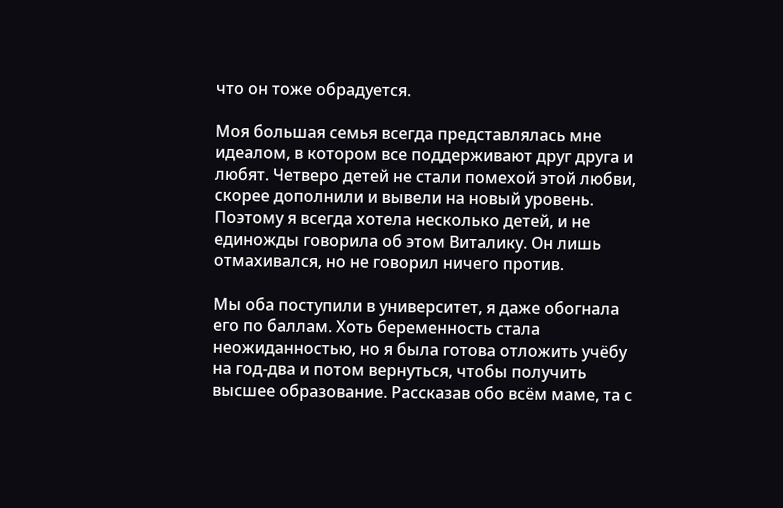что он тоже обрадуется.

Моя большая семья всегда представлялась мне идеалом, в котором все поддерживают друг друга и любят. Четверо детей не стали помехой этой любви, скорее дополнили и вывели на новый уровень. Поэтому я всегда хотела несколько детей, и не единожды говорила об этом Виталику. Он лишь отмахивался, но не говорил ничего против.

Мы оба поступили в университет, я даже обогнала его по баллам. Хоть беременность стала неожиданностью, но я была готова отложить учёбу на год-два и потом вернуться, чтобы получить высшее образование. Рассказав обо всём маме, та с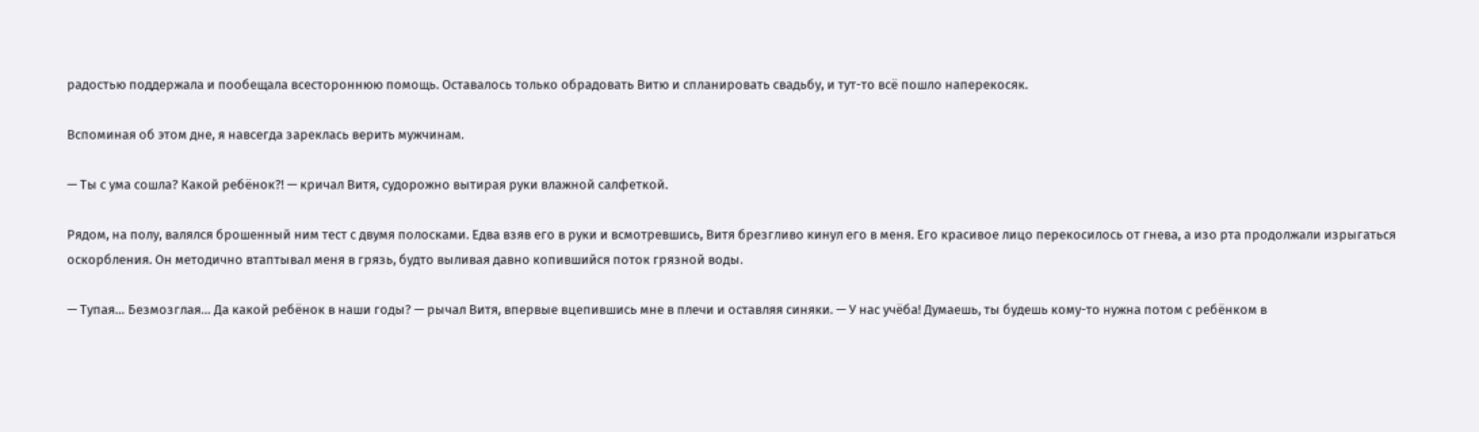радостью поддержала и пообещала всестороннюю помощь. Оставалось только обрадовать Витю и спланировать свадьбу, и тут-то всё пошло наперекосяк.

Вспоминая об этом дне, я навсегда зареклась верить мужчинам.

— Ты с ума сошла? Какой ребёнок?! — кричал Витя, судорожно вытирая руки влажной салфеткой.

Рядом, на полу, валялся брошенный ним тест с двумя полосками. Едва взяв его в руки и всмотревшись, Витя брезгливо кинул его в меня. Его красивое лицо перекосилось от гнева, а изо рта продолжали изрыгаться оскорбления. Он методично втаптывал меня в грязь, будто выливая давно копившийся поток грязной воды.

— Тупая… Безмозглая… Да какой ребёнок в наши годы? — рычал Витя, впервые вцепившись мне в плечи и оставляя синяки. — У нас учёба! Думаешь, ты будешь кому-то нужна потом с ребёнком в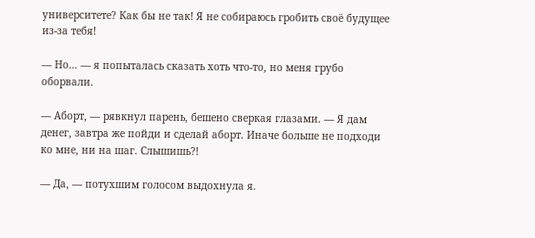университете? Как бы не так! Я не собираюсь гробить своё будущее из-за тебя!

— Но… — я попыталась сказать хоть что-то, но меня грубо оборвали.

— Аборт, — рявкнул парень, бешено сверкая глазами. — Я дам денег, завтра же пойди и сделай аборт. Иначе больше не подходи ко мне, ни на шаг. Слышишь?!

— Да, — потухшим голосом выдохнула я.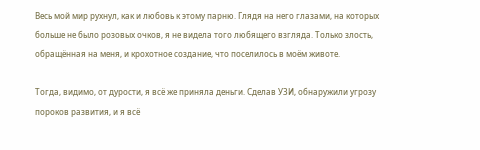Весь мой мир рухнул, как и любовь к этому парню. Глядя на него глазами, на которых больше не было розовых очков, я не видела того любящего взгляда. Только злость, обращённая на меня, и крохотное создание, что поселилось в моём животе.

Тогда, видимо, от дурости, я всё же приняла деньги. Сделав УЗИ, обнаружили угрозу пороков развития, и я всё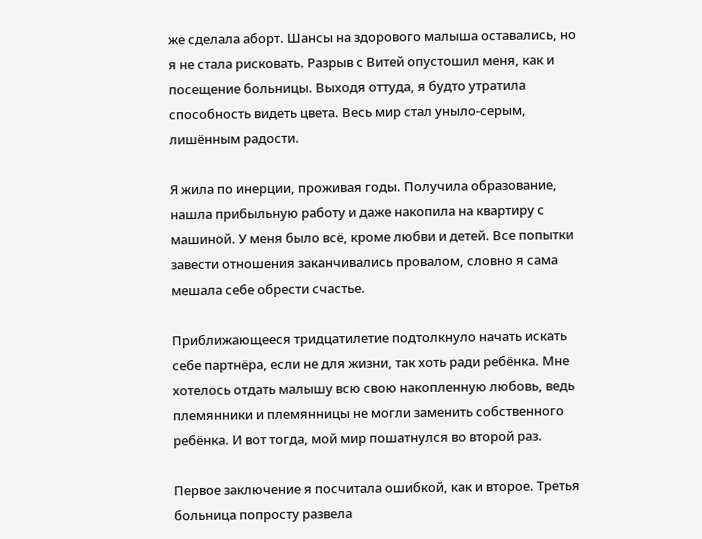же сделала аборт. Шансы на здорового малыша оставались, но я не стала рисковать. Разрыв с Витей опустошил меня, как и посещение больницы. Выходя оттуда, я будто утратила способность видеть цвета. Весь мир стал уныло-серым, лишённым радости.

Я жила по инерции, проживая годы. Получила образование, нашла прибыльную работу и даже накопила на квартиру с машиной. У меня было всё, кроме любви и детей. Все попытки завести отношения заканчивались провалом, словно я сама мешала себе обрести счастье.

Приближающееся тридцатилетие подтолкнуло начать искать себе партнёра, если не для жизни, так хоть ради ребёнка. Мне хотелось отдать малышу всю свою накопленную любовь, ведь племянники и племянницы не могли заменить собственного ребёнка. И вот тогда, мой мир пошатнулся во второй раз.

Первое заключение я посчитала ошибкой, как и второе. Третья больница попросту развела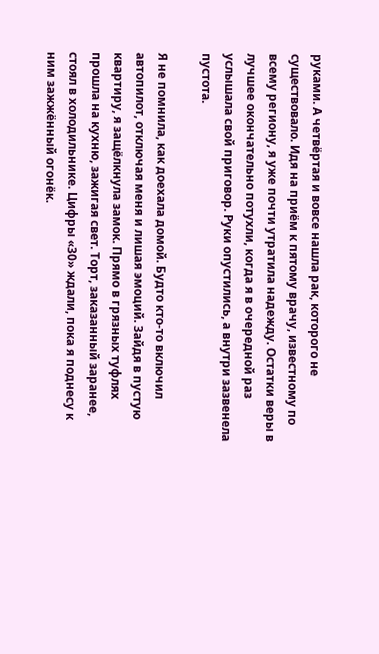руками. А четвёртая и вовсе нашла рак, которого не существовало. Идя на приём к пятому врачу, известному по всему региону, я уже почти утратила надежду. Остатки веры в лучшее окончательно потухли, когда я в очередной раз услышала свой приговор. Руки опустились, а внутри зазвенела пустота.

Я не помнила, как доехала домой. Будто кто-то включил автопилот, отключая меня и лишая эмоций. Зайдя в пустую квартиру, я защёлкнула замок. Прямо в грязных туфлях прошла на кухню, зажигая свет. Торт, заказанный заранее, стоял в холодильнике. Цифры «30» ждали, пока я поднесу к ним зажжённый огонёк.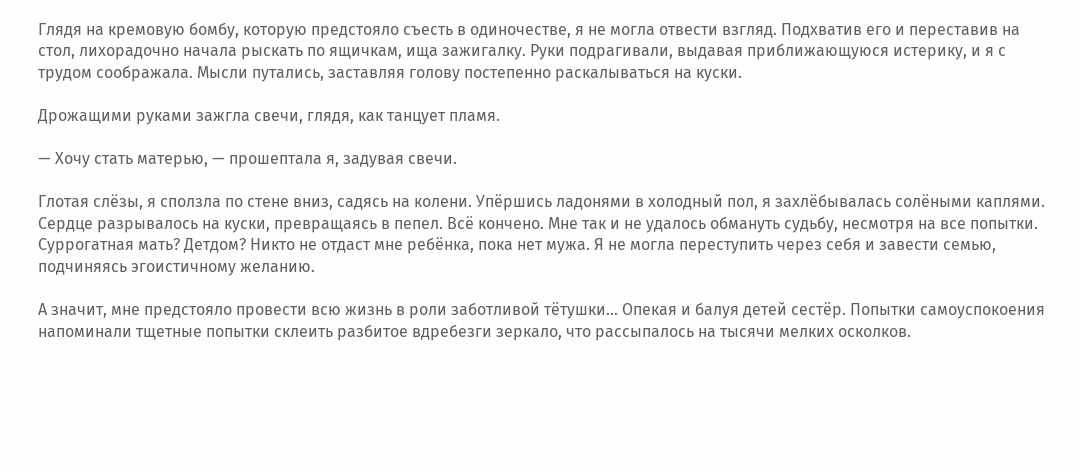Глядя на кремовую бомбу, которую предстояло съесть в одиночестве, я не могла отвести взгляд. Подхватив его и переставив на стол, лихорадочно начала рыскать по ящичкам, ища зажигалку. Руки подрагивали, выдавая приближающуюся истерику, и я с трудом соображала. Мысли путались, заставляя голову постепенно раскалываться на куски.

Дрожащими руками зажгла свечи, глядя, как танцует пламя.

— Хочу стать матерью, — прошептала я, задувая свечи.

Глотая слёзы, я сползла по стене вниз, садясь на колени. Упёршись ладонями в холодный пол, я захлёбывалась солёными каплями. Сердце разрывалось на куски, превращаясь в пепел. Всё кончено. Мне так и не удалось обмануть судьбу, несмотря на все попытки. Суррогатная мать? Детдом? Никто не отдаст мне ребёнка, пока нет мужа. Я не могла переступить через себя и завести семью, подчиняясь эгоистичному желанию.

А значит, мне предстояло провести всю жизнь в роли заботливой тётушки… Опекая и балуя детей сестёр. Попытки самоуспокоения напоминали тщетные попытки склеить разбитое вдребезги зеркало, что рассыпалось на тысячи мелких осколков.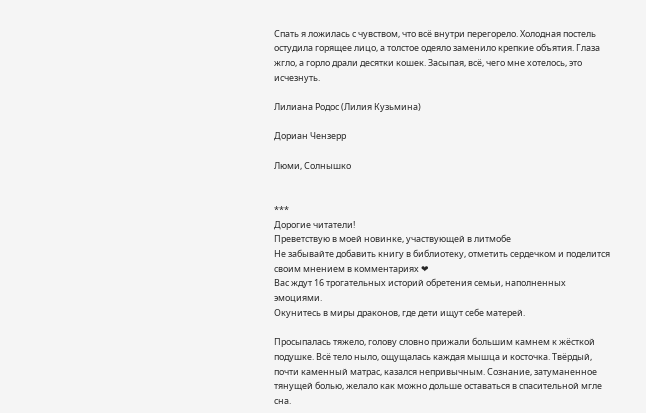Спать я ложилась с чувством, что всё внутри перегорело. Холодная постель остудила горящее лицо, а толстое одеяло заменило крепкие объятия. Глаза жгло, а горло драли десятки кошек. Засыпая, всё, чего мне хотелось, это исчезнуть.

Лилиана Родос (Лилия Кузьмина)

Дориан Чензерр

Люми, Солнышко


***
Дорогие читатели!
Преветствую в моей новинке, участвующей в литмобе
Не забывайте добавить книгу в библиотеку, отметить сердечком и поделится своим мнением в комментариях ❤
Вас ждут 16 трогательных историй обретения семьи, наполненных эмоциями.
Окунитесь в миры драконов, где дети ищут себе матерей.

Просыпалась тяжело, голову словно прижали большим камнем к жёсткой подушке. Всё тело ныло, ощущалась каждая мышца и косточка. Твёрдый, почти каменный матрас, казался непривычным. Сознание, затуманенное тянущей болью, желало как можно дольше оставаться в спасительной мгле сна.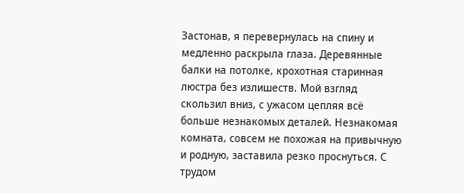Застонав, я перевернулась на спину и медленно раскрыла глаза. Деревянные балки на потолке, крохотная старинная люстра без излишеств. Мой взгляд скользил вниз, с ужасом цепляя всё больше незнакомых деталей. Незнакомая комната, совсем не похожая на привычную и родную, заставила резко проснуться. С трудом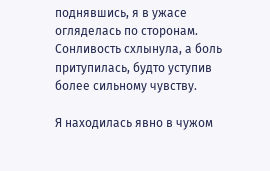поднявшись, я в ужасе огляделась по сторонам. Сонливость схлынула, а боль притупилась, будто уступив более сильному чувству.

Я находилась явно в чужом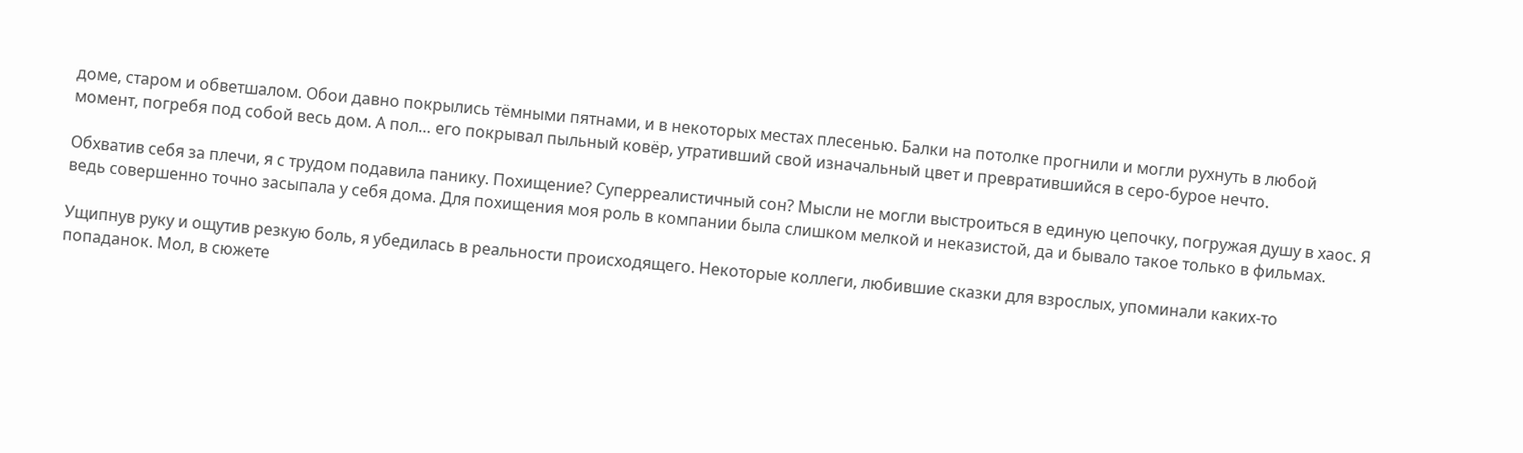доме, старом и обветшалом. Обои давно покрылись тёмными пятнами, и в некоторых местах плесенью. Балки на потолке прогнили и могли рухнуть в любой момент, погребя под собой весь дом. А пол… его покрывал пыльный ковёр, утративший свой изначальный цвет и превратившийся в серо-бурое нечто.

Обхватив себя за плечи, я с трудом подавила панику. Похищение? Суперреалистичный сон? Мысли не могли выстроиться в единую цепочку, погружая душу в хаос. Я ведь совершенно точно засыпала у себя дома. Для похищения моя роль в компании была слишком мелкой и неказистой, да и бывало такое только в фильмах.

Ущипнув руку и ощутив резкую боль, я убедилась в реальности происходящего. Некоторые коллеги, любившие сказки для взрослых, упоминали каких-то попаданок. Мол, в сюжете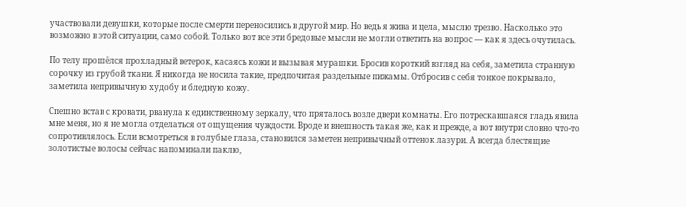участвовали девушки, которые после смерти переносились в другой мир. Но ведь я жива и цела, мыслю трезво. Насколько это возможно в этой ситуации, само собой. Только вот все эти бредовые мысли не могли ответить на вопрос — как я здесь очутилась.

По телу прошёлся прохладный ветерок, касаясь кожи и вызывая мурашки. Бросив короткий взгляд на себя, заметила странную сорочку из грубой ткани. Я никогда не носила такие, предпочитая раздельные пижамы. Отбросив с себя тонкое покрывало, заметила непривычную худобу и бледную кожу.

Спешно встав с кровати, рванула к единственному зеркалу, что пряталось возле двери комнаты. Его потрескавшаяся гладь явила мне меня, но я не могла отделаться от ощущения чуждости. Вроде и внешность такая же, как и прежде, а вот внутри словно что-то сопротивлялось. Если всмотреться в голубые глаза, становился заметен непривычный оттенок лазури. А всегда блестящие золотистые волосы сейчас напоминали паклю,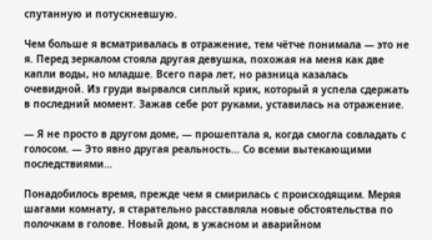спутанную и потускневшую.

Чем больше я всматривалась в отражение, тем чётче понимала — это не я. Перед зеркалом стояла другая девушка, похожая на меня как две капли воды, но младше. Всего пара лет, но разница казалась очевидной. Из груди вырвался сиплый крик, который я успела сдержать в последний момент. Зажав себе рот руками, уставилась на отражение.

— Я не просто в другом доме, — прошептала я, когда смогла совладать с голосом. — Это явно другая реальность… Со всеми вытекающими последствиями…

Понадобилось время, прежде чем я смирилась с происходящим. Меряя шагами комнату, я старательно расставляла новые обстоятельства по полочкам в голове. Новый дом, в ужасном и аварийном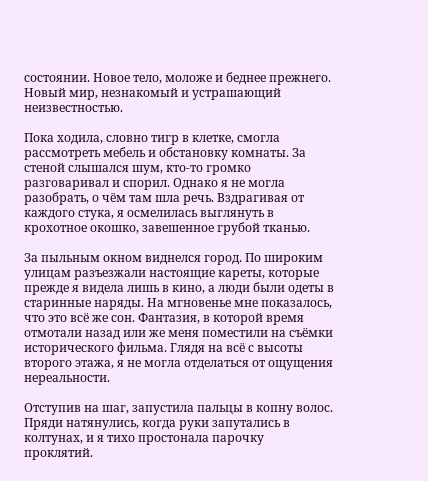состоянии. Новое тело, моложе и беднее прежнего. Новый мир, незнакомый и устрашающий неизвестностью.

Пока ходила, словно тигр в клетке, смогла рассмотреть мебель и обстановку комнаты. За стеной слышался шум, кто-то громко разговаривал и спорил. Однако я не могла разобрать, о чём там шла речь. Вздрагивая от каждого стука, я осмелилась выглянуть в крохотное окошко, завешенное грубой тканью.

За пыльным окном виднелся город. По широким улицам разъезжали настоящие кареты, которые прежде я видела лишь в кино, а люди были одеты в старинные наряды. На мгновенье мне показалось, что это всё же сон. Фантазия, в которой время отмотали назад или же меня поместили на съёмки исторического фильма. Глядя на всё с высоты второго этажа, я не могла отделаться от ощущения нереальности.

Отступив на шаг, запустила пальцы в копну волос. Пряди натянулись, когда руки запутались в колтунах, и я тихо простонала парочку проклятий.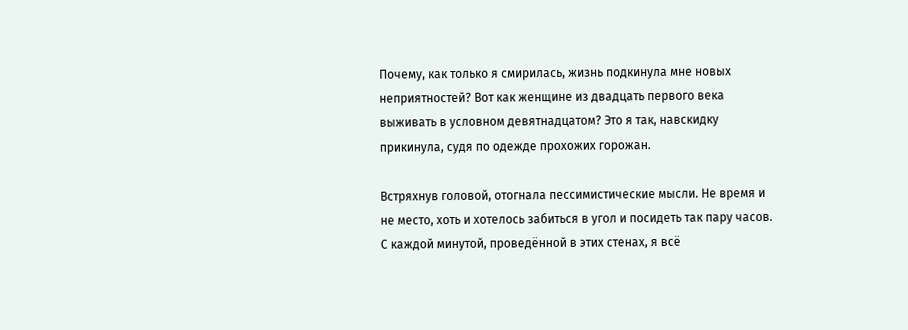Почему, как только я смирилась, жизнь подкинула мне новых неприятностей? Вот как женщине из двадцать первого века выживать в условном девятнадцатом? Это я так, навскидку прикинула, судя по одежде прохожих горожан.

Встряхнув головой, отогнала пессимистические мысли. Не время и не место, хоть и хотелось забиться в угол и посидеть так пару часов. С каждой минутой, проведённой в этих стенах, я всё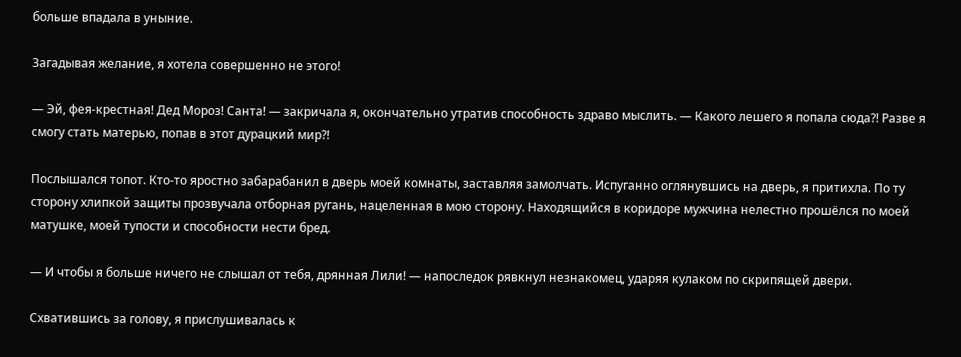больше впадала в уныние.

Загадывая желание, я хотела совершенно не этого!

— Эй, фея-крестная! Дед Мороз! Санта! — закричала я, окончательно утратив способность здраво мыслить. — Какого лешего я попала сюда?! Разве я смогу стать матерью, попав в этот дурацкий мир?!

Послышался топот. Кто-то яростно забарабанил в дверь моей комнаты, заставляя замолчать. Испуганно оглянувшись на дверь, я притихла. По ту сторону хлипкой защиты прозвучала отборная ругань, нацеленная в мою сторону. Находящийся в коридоре мужчина нелестно прошёлся по моей матушке, моей тупости и способности нести бред.

— И чтобы я больше ничего не слышал от тебя, дрянная Лили! — напоследок рявкнул незнакомец, ударяя кулаком по скрипящей двери.

Схватившись за голову, я прислушивалась к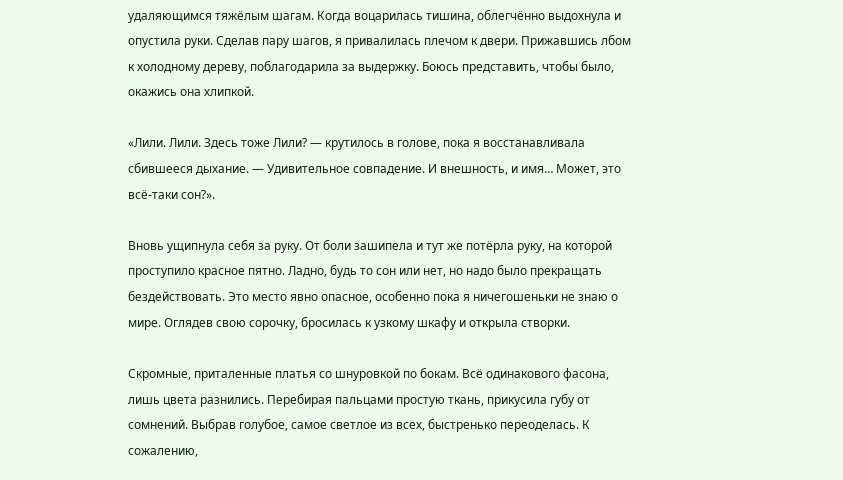удаляющимся тяжёлым шагам. Когда воцарилась тишина, облегчённо выдохнула и опустила руки. Сделав пару шагов, я привалилась плечом к двери. Прижавшись лбом к холодному дереву, поблагодарила за выдержку. Боюсь представить, чтобы было, окажись она хлипкой.

«Лили. Лили. Здесь тоже Лили? — крутилось в голове, пока я восстанавливала сбившееся дыхание. — Удивительное совпадение. И внешность, и имя… Может, это всё-таки сон?».

Вновь ущипнула себя за руку. От боли зашипела и тут же потёрла руку, на которой проступило красное пятно. Ладно, будь то сон или нет, но надо было прекращать бездействовать. Это место явно опасное, особенно пока я ничегошеньки не знаю о мире. Оглядев свою сорочку, бросилась к узкому шкафу и открыла створки.

Скромные, приталенные платья со шнуровкой по бокам. Всё одинакового фасона, лишь цвета разнились. Перебирая пальцами простую ткань, прикусила губу от сомнений. Выбрав голубое, самое светлое из всех, быстренько переоделась. К сожалению,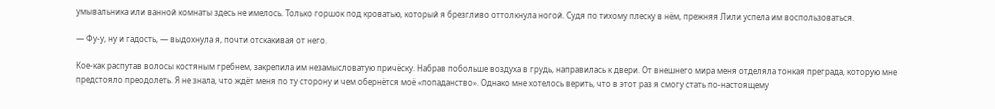умывальника или ванной комнаты здесь не имелось. Только горшок под кроватью, который я брезгливо оттолкнула ногой. Судя по тихому плеску в нём, прежняя Лили успела им воспользоваться.

— Фу-у, ну и гадость, — выдохнула я, почти отскакивая от него.

Кое-как распутав волосы костяным гребнем, закрепила им незамысловатую причёску. Набрав побольше воздуха в грудь, направилась к двери. От внешнего мира меня отделяла тонкая преграда, которую мне предстояло преодолеть. Я не знала, что ждёт меня по ту сторону и чем обернётся моё «попаданство». Однако мне хотелось верить, что в этот раз я смогу стать по-настоящему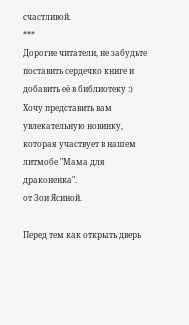счастливой.
***
Дорогие читатели, не забудьте поставить сердечко книге и добавить её в библиотеку :)
Хочу представить вам увлекательную новинку, которая участвует в нашем литмобе "Мама для драконенка".
от Зои Ясиной.

Перед тем как открыть дверь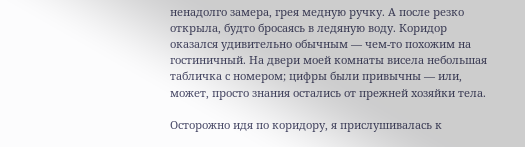ненадолго замера, грея медную ручку. А после резко открыла, будто бросаясь в ледяную воду. Коридор оказался удивительно обычным — чем-то похожим на гостиничный. На двери моей комнаты висела небольшая табличка с номером; цифры были привычны — или, может, просто знания остались от прежней хозяйки тела.

Осторожно идя по коридору, я прислушивалась к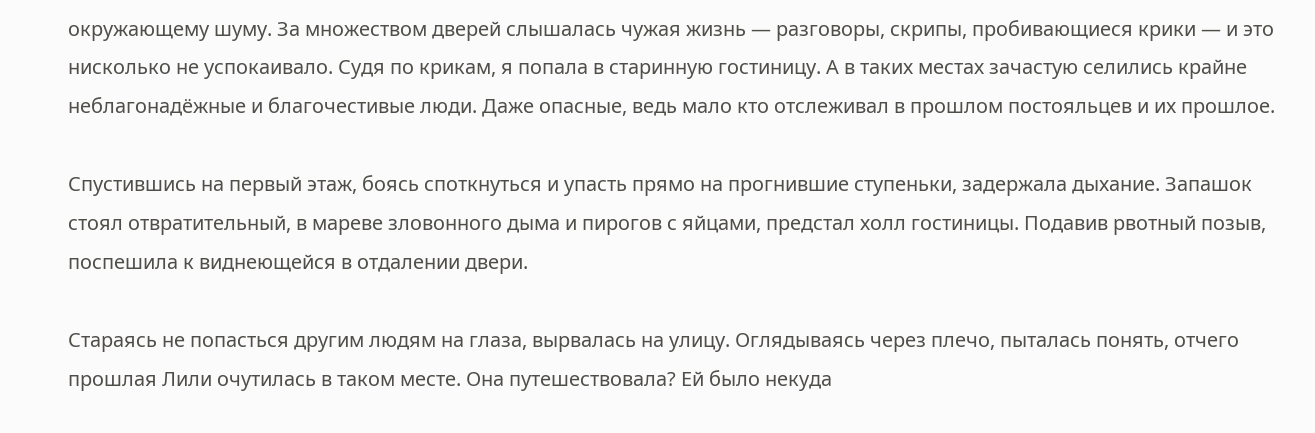окружающему шуму. За множеством дверей слышалась чужая жизнь — разговоры, скрипы, пробивающиеся крики — и это нисколько не успокаивало. Судя по крикам, я попала в старинную гостиницу. А в таких местах зачастую селились крайне неблагонадёжные и благочестивые люди. Даже опасные, ведь мало кто отслеживал в прошлом постояльцев и их прошлое.

Спустившись на первый этаж, боясь споткнуться и упасть прямо на прогнившие ступеньки, задержала дыхание. Запашок стоял отвратительный, в мареве зловонного дыма и пирогов с яйцами, предстал холл гостиницы. Подавив рвотный позыв, поспешила к виднеющейся в отдалении двери.

Стараясь не попасться другим людям на глаза, вырвалась на улицу. Оглядываясь через плечо, пыталась понять, отчего прошлая Лили очутилась в таком месте. Она путешествовала? Ей было некуда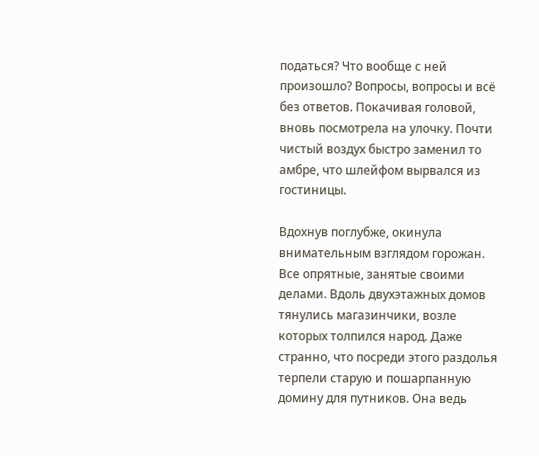податься? Что вообще с ней произошло? Вопросы, вопросы и всё без ответов. Покачивая головой, вновь посмотрела на улочку. Почти чистый воздух быстро заменил то амбре, что шлейфом вырвался из гостиницы.

Вдохнув поглубже, окинула внимательным взглядом горожан. Все опрятные, занятые своими делами. Вдоль двухэтажных домов тянулись магазинчики, возле которых толпился народ. Даже странно, что посреди этого раздолья терпели старую и пошарпанную домину для путников. Она ведь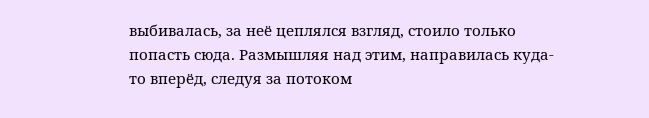выбивалась, за неё цеплялся взгляд, стоило только попасть сюда. Размышляя над этим, направилась куда-то вперёд, следуя за потоком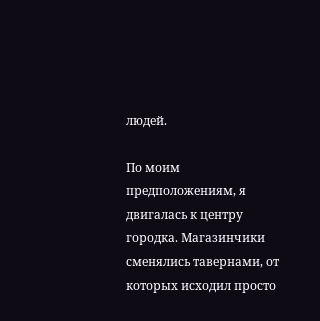людей.

По моим предположениям, я двигалась к центру городка. Магазинчики сменялись тавернами, от которых исходил просто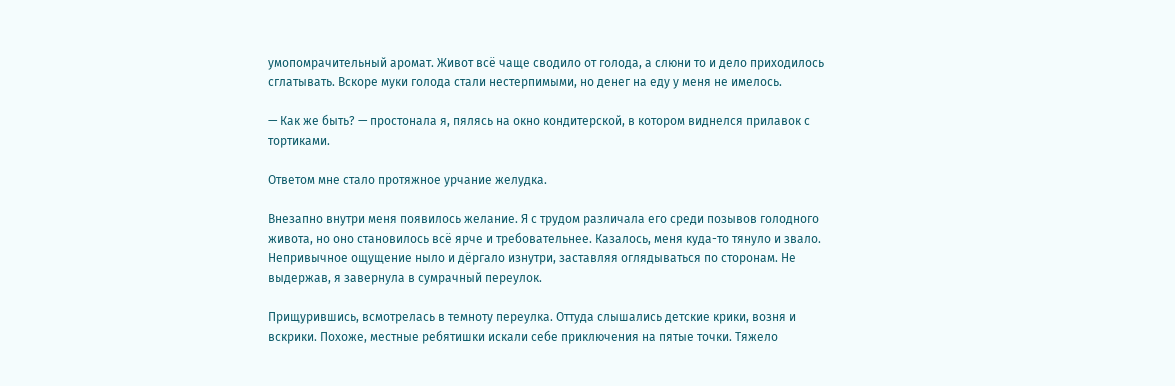умопомрачительный аромат. Живот всё чаще сводило от голода, а слюни то и дело приходилось сглатывать. Вскоре муки голода стали нестерпимыми, но денег на еду у меня не имелось.

— Как же быть? — простонала я, пялясь на окно кондитерской, в котором виднелся прилавок с тортиками.

Ответом мне стало протяжное урчание желудка.

Внезапно внутри меня появилось желание. Я с трудом различала его среди позывов голодного живота, но оно становилось всё ярче и требовательнее. Казалось, меня куда-то тянуло и звало. Непривычное ощущение ныло и дёргало изнутри, заставляя оглядываться по сторонам. Не выдержав, я завернула в сумрачный переулок.

Прищурившись, всмотрелась в темноту переулка. Оттуда слышались детские крики, возня и вскрики. Похоже, местные ребятишки искали себе приключения на пятые точки. Тяжело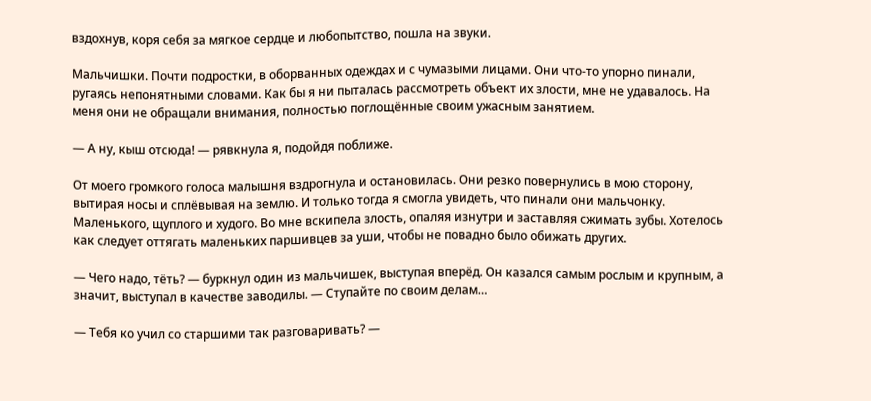вздохнув, коря себя за мягкое сердце и любопытство, пошла на звуки.

Мальчишки. Почти подростки, в оборванных одеждах и с чумазыми лицами. Они что-то упорно пинали, ругаясь непонятными словами. Как бы я ни пыталась рассмотреть объект их злости, мне не удавалось. На меня они не обращали внимания, полностью поглощённые своим ужасным занятием.

— А ну, кыш отсюда! — рявкнула я, подойдя поближе.

От моего громкого голоса малышня вздрогнула и остановилась. Они резко повернулись в мою сторону, вытирая носы и сплёвывая на землю. И только тогда я смогла увидеть, что пинали они мальчонку. Маленького, щуплого и худого. Во мне вскипела злость, опаляя изнутри и заставляя сжимать зубы. Хотелось как следует оттягать маленьких паршивцев за уши, чтобы не повадно было обижать других.

— Чего надо, тёть? — буркнул один из мальчишек, выступая вперёд. Он казался самым рослым и крупным, а значит, выступал в качестве заводилы. — Ступайте по своим делам…

— Тебя ко учил со старшими так разговаривать? —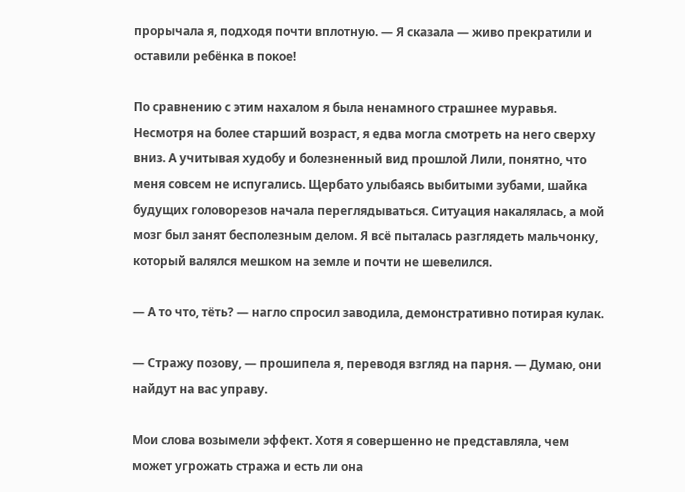прорычала я, подходя почти вплотную. — Я сказала — живо прекратили и оставили ребёнка в покое!

По сравнению с этим нахалом я была ненамного страшнее муравья. Несмотря на более старший возраст, я едва могла смотреть на него сверху вниз. А учитывая худобу и болезненный вид прошлой Лили, понятно, что меня совсем не испугались. Щербато улыбаясь выбитыми зубами, шайка будущих головорезов начала переглядываться. Ситуация накалялась, а мой мозг был занят бесполезным делом. Я всё пыталась разглядеть мальчонку, который валялся мешком на земле и почти не шевелился.

— А то что, тёть? — нагло спросил заводила, демонстративно потирая кулак.

— Стражу позову, — прошипела я, переводя взгляд на парня. — Думаю, они найдут на вас управу.

Мои слова возымели эффект. Хотя я совершенно не представляла, чем может угрожать стража и есть ли она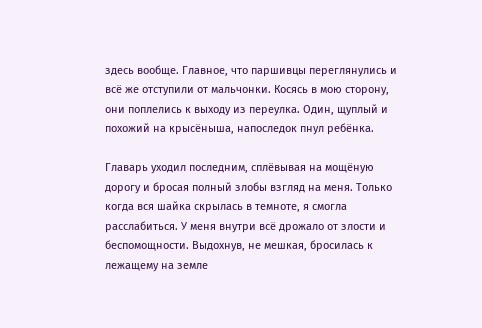здесь вообще. Главное, что паршивцы переглянулись и всё же отступили от мальчонки. Косясь в мою сторону, они поплелись к выходу из переулка. Один, щуплый и похожий на крысёныша, напоследок пнул ребёнка.

Главарь уходил последним, сплёвывая на мощёную дорогу и бросая полный злобы взгляд на меня. Только когда вся шайка скрылась в темноте, я смогла расслабиться. У меня внутри всё дрожало от злости и беспомощности. Выдохнув, не мешкая, бросилась к лежащему на земле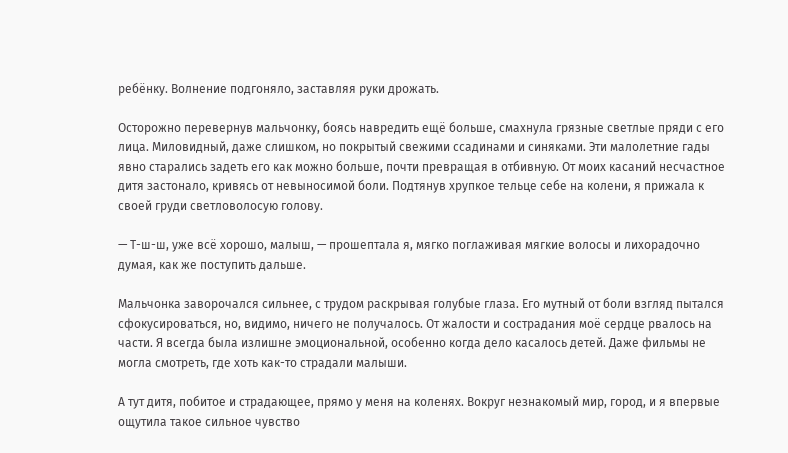ребёнку. Волнение подгоняло, заставляя руки дрожать.

Осторожно перевернув мальчонку, боясь навредить ещё больше, смахнула грязные светлые пряди с его лица. Миловидный, даже слишком, но покрытый свежими ссадинами и синяками. Эти малолетние гады явно старались задеть его как можно больше, почти превращая в отбивную. От моих касаний несчастное дитя застонало, кривясь от невыносимой боли. Подтянув хрупкое тельце себе на колени, я прижала к своей груди светловолосую голову.

— Т-ш-ш, уже всё хорошо, малыш, — прошептала я, мягко поглаживая мягкие волосы и лихорадочно думая, как же поступить дальше.

Мальчонка заворочался сильнее, с трудом раскрывая голубые глаза. Его мутный от боли взгляд пытался сфокусироваться, но, видимо, ничего не получалось. От жалости и сострадания моё сердце рвалось на части. Я всегда была излишне эмоциональной, особенно когда дело касалось детей. Даже фильмы не могла смотреть, где хоть как-то страдали малыши.

А тут дитя, побитое и страдающее, прямо у меня на коленях. Вокруг незнакомый мир, город, и я впервые ощутила такое сильное чувство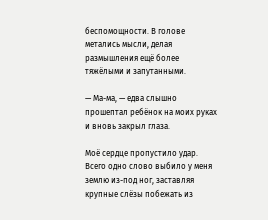беспомощности. В голове метались мысли, делая размышления ещё более тяжёлыми и запутанными.

— Ма-ма, — едва слышно прошептал ребёнок на моих руках и вновь закрыл глаза.

Моё сердце пропустило удар. Всего одно слово выбило у меня землю из-под ног, заставляя крупные слёзы побежать из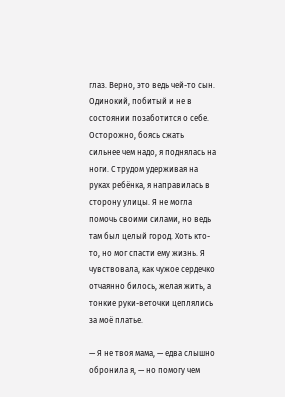глаз. Верно, это ведь чей-то сын. Одинокий, побитый и не в состоянии позаботится о себе. Осторожно, боясь сжать сильнее чем надо, я поднялась на ноги. С трудом удерживая на руках ребёнка, я направилась в сторону улицы. Я не могла помочь своими силами, но ведь там был целый город. Хоть кто-то, но мог спасти ему жизнь. Я чувствовала, как чужое сердечко отчаянно билось, желая жить, а тонкие руки-веточки цеплялись за моё платье.

— Я не твоя мама, — едва слышно обронила я, — но помогу чем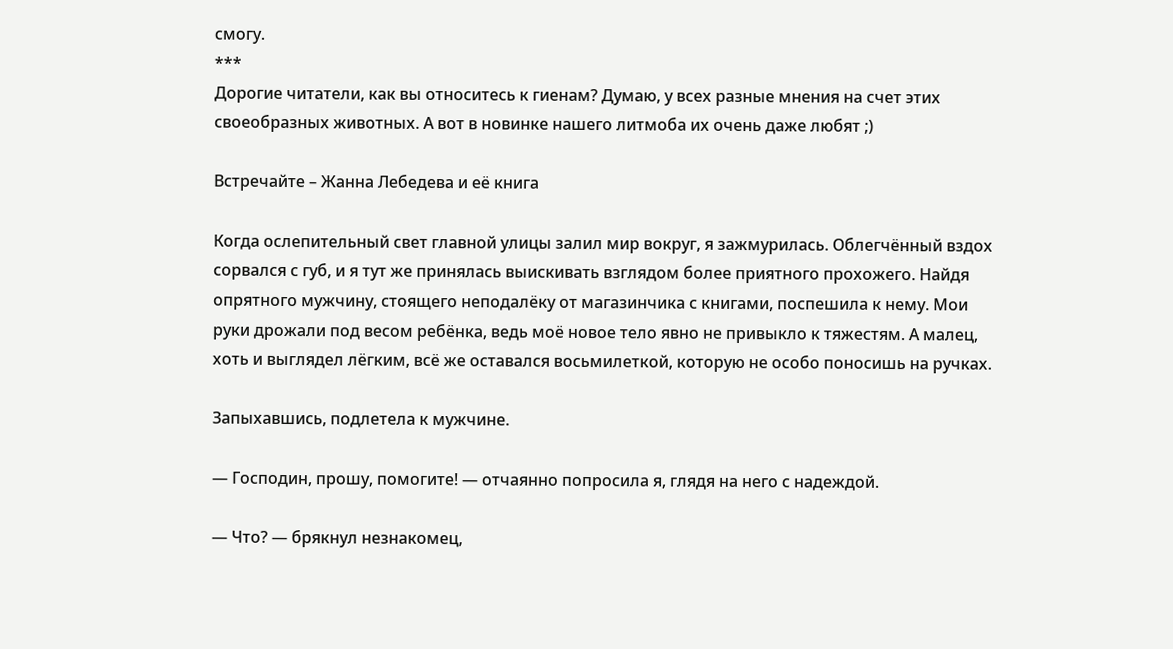смогу.
***
Дорогие читатели, как вы относитесь к гиенам? Думаю, у всех разные мнения на счет этих своеобразных животных. А вот в новинке нашего литмоба их очень даже любят ;)

Встречайте – Жанна Лебедева и её книга

Когда ослепительный свет главной улицы залил мир вокруг, я зажмурилась. Облегчённый вздох сорвался с губ, и я тут же принялась выискивать взглядом более приятного прохожего. Найдя опрятного мужчину, стоящего неподалёку от магазинчика с книгами, поспешила к нему. Мои руки дрожали под весом ребёнка, ведь моё новое тело явно не привыкло к тяжестям. А малец, хоть и выглядел лёгким, всё же оставался восьмилеткой, которую не особо поносишь на ручках.

Запыхавшись, подлетела к мужчине.

— Господин, прошу, помогите! — отчаянно попросила я, глядя на него с надеждой.

— Что? — брякнул незнакомец,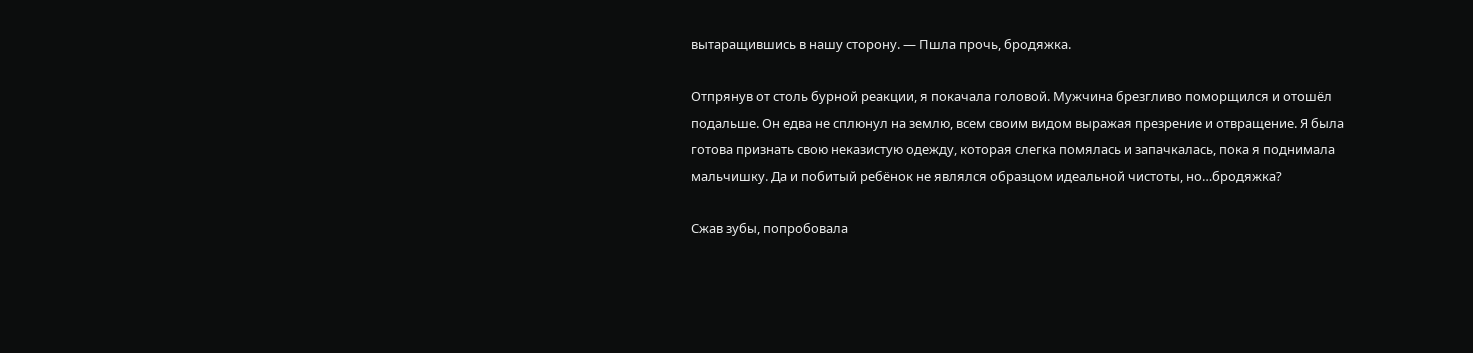вытаращившись в нашу сторону. — Пшла прочь, бродяжка.

Отпрянув от столь бурной реакции, я покачала головой. Мужчина брезгливо поморщился и отошёл подальше. Он едва не сплюнул на землю, всем своим видом выражая презрение и отвращение. Я была готова признать свою неказистую одежду, которая слегка помялась и запачкалась, пока я поднимала мальчишку. Да и побитый ребёнок не являлся образцом идеальной чистоты, но…бродяжка?

Сжав зубы, попробовала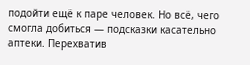подойти ещё к паре человек. Но всё, чего смогла добиться — подсказки касательно аптеки. Перехватив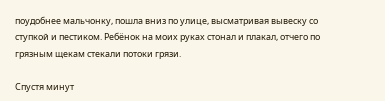поудобнее мальчонку, пошла вниз по улице, высматривая вывеску со ступкой и пестиком. Ребёнок на моих руках стонал и плакал, отчего по грязным щекам стекали потоки грязи.

Спустя минут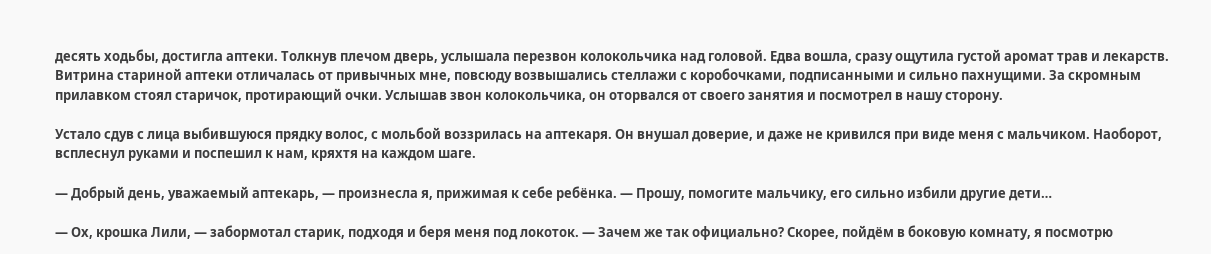десять ходьбы, достигла аптеки. Толкнув плечом дверь, услышала перезвон колокольчика над головой. Едва вошла, сразу ощутила густой аромат трав и лекарств. Витрина стариной аптеки отличалась от привычных мне, повсюду возвышались стеллажи с коробочками, подписанными и сильно пахнущими. За скромным прилавком стоял старичок, протирающий очки. Услышав звон колокольчика, он оторвался от своего занятия и посмотрел в нашу сторону.

Устало сдув с лица выбившуюся прядку волос, с мольбой воззрилась на аптекаря. Он внушал доверие, и даже не кривился при виде меня с мальчиком. Наоборот, всплеснул руками и поспешил к нам, кряхтя на каждом шаге.

— Добрый день, уважаемый аптекарь, — произнесла я, прижимая к себе ребёнка. — Прошу, помогите мальчику, его сильно избили другие дети…

— Ох, крошка Лили, — забормотал старик, подходя и беря меня под локоток. — Зачем же так официально? Скорее, пойдём в боковую комнату, я посмотрю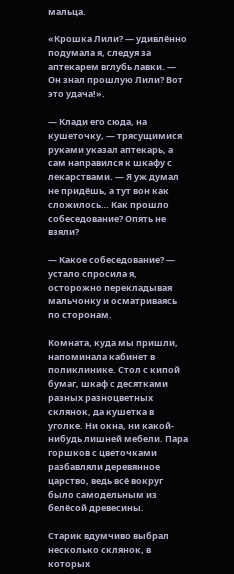мальца.

«Крошка Лили? — удивлённо подумала я, следуя за аптекарем вглубь лавки. — Он знал прошлую Лили? Вот это удача!».

— Клади его сюда, на кушеточку, — трясущимися руками указал аптекарь, а сам направился к шкафу с лекарствами. — Я уж думал не придёшь, а тут вон как сложилось… Как прошло собеседование? Опять не взяли?

— Какое собеседование? — устало спросила я, осторожно перекладывая мальчонку и осматриваясь по сторонам.

Комната, куда мы пришли, напоминала кабинет в поликлинике. Стол с кипой бумаг, шкаф с десятками разных разноцветных склянок, да кушетка в уголке. Ни окна, ни какой-нибудь лишней мебели. Пара горшков с цветочками разбавляли деревянное царство, ведь всё вокруг было самодельным из белёсой древесины.

Старик вдумчиво выбрал несколько склянок, в которых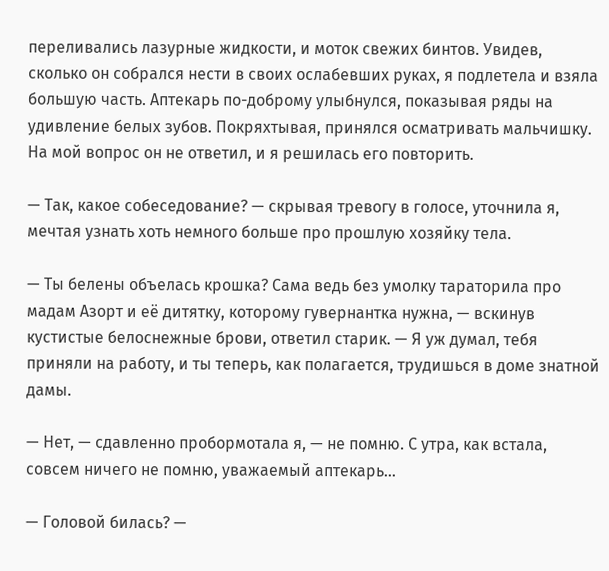переливались лазурные жидкости, и моток свежих бинтов. Увидев, сколько он собрался нести в своих ослабевших руках, я подлетела и взяла большую часть. Аптекарь по-доброму улыбнулся, показывая ряды на удивление белых зубов. Покряхтывая, принялся осматривать мальчишку. На мой вопрос он не ответил, и я решилась его повторить.

— Так, какое собеседование? — скрывая тревогу в голосе, уточнила я, мечтая узнать хоть немного больше про прошлую хозяйку тела.

— Ты белены объелась крошка? Сама ведь без умолку тараторила про мадам Азорт и её дитятку, которому гувернантка нужна, — вскинув кустистые белоснежные брови, ответил старик. — Я уж думал, тебя приняли на работу, и ты теперь, как полагается, трудишься в доме знатной дамы.

— Нет, — сдавленно пробормотала я, — не помню. С утра, как встала, совсем ничего не помню, уважаемый аптекарь…

— Головой билась? —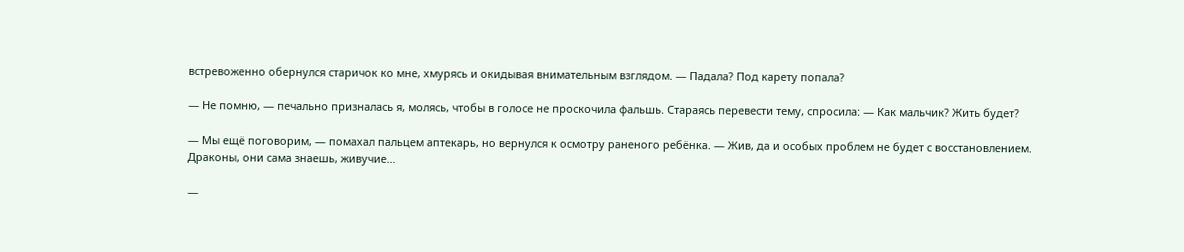встревоженно обернулся старичок ко мне, хмурясь и окидывая внимательным взглядом. — Падала? Под карету попала?

— Не помню, — печально призналась я, молясь, чтобы в голосе не проскочила фальшь. Стараясь перевести тему, спросила: — Как мальчик? Жить будет?

— Мы ещё поговорим, — помахал пальцем аптекарь, но вернулся к осмотру раненого ребёнка. — Жив, да и особых проблем не будет с восстановлением. Драконы, они сама знаешь, живучие…

—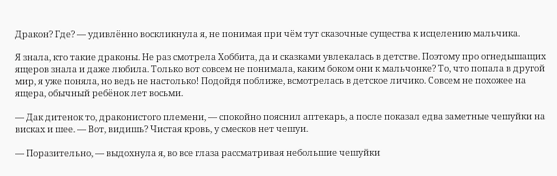Дракон? Где? — удивлённо воскликнула я, не понимая при чём тут сказочные существа к исцелению мальчика.

Я знала, кто такие драконы. Не раз смотрела Хоббита, да и сказками увлекалась в детстве. Поэтому про огнедышащих ящеров знала и даже любила. Только вот совсем не понимала, каким боком они к мальчонке? То, что попала в другой мир, я уже поняла, но ведь не настолько! Подойдя поближе, всмотрелась в детское личико. Совсем не похожее на ящера, обычный ребёнок лет восьми.

— Дак дитенок то, драконистого племени, — спокойно пояснил аптекарь, а после показал едва заметные чешуйки на висках и шее. — Вот, видишь? Чистая кровь, у смесков нет чешуи.

— Поразительно, — выдохнула я, во все глаза рассматривая небольшие чешуйки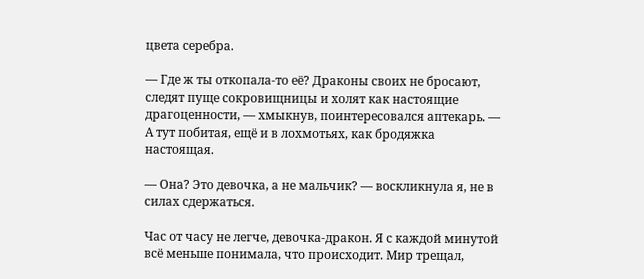цвета серебра.

— Где ж ты откопала-то её? Драконы своих не бросают, следят пуще сокровищницы и холят как настоящие драгоценности, — хмыкнув, поинтересовался аптекарь. — А тут побитая, ещё и в лохмотьях, как бродяжка настоящая.

— Она? Это девочка, а не мальчик? — воскликнула я, не в силах сдержаться.

Час от часу не легче, девочка-дракон. Я с каждой минутой всё меньше понимала, что происходит. Мир трещал,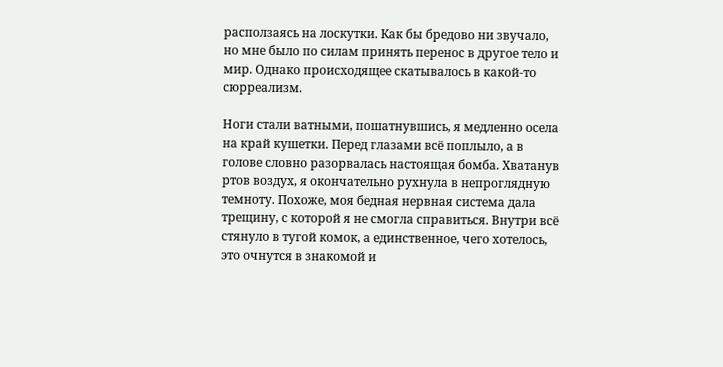расползаясь на лоскутки. Как бы бредово ни звучало, но мне было по силам принять перенос в другое тело и мир. Однако происходящее скатывалось в какой-то сюрреализм.

Ноги стали ватными, пошатнувшись, я медленно осела на край кушетки. Перед глазами всё поплыло, а в голове словно разорвалась настоящая бомба. Хватанув ртов воздух, я окончательно рухнула в непроглядную темноту. Похоже, моя бедная нервная система дала трещину, с которой я не смогла справиться. Внутри всё стянуло в тугой комок, а единственное, чего хотелось, это очнутся в знакомой и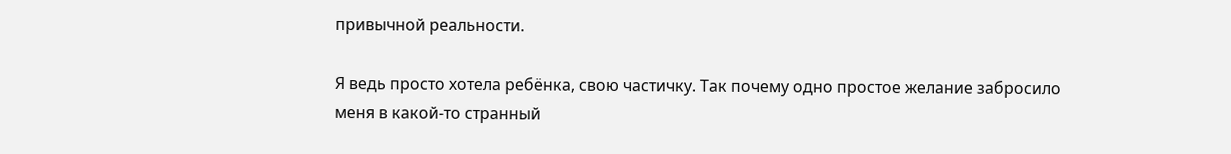привычной реальности.

Я ведь просто хотела ребёнка, свою частичку. Так почему одно простое желание забросило меня в какой-то странный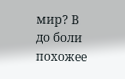мир? В до боли похожее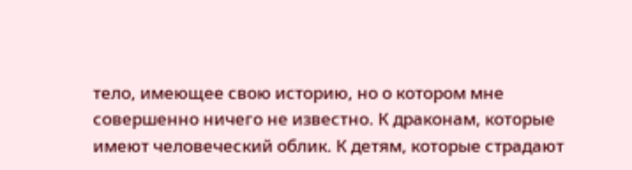тело, имеющее свою историю, но о котором мне совершенно ничего не известно. К драконам, которые имеют человеческий облик. К детям, которые страдают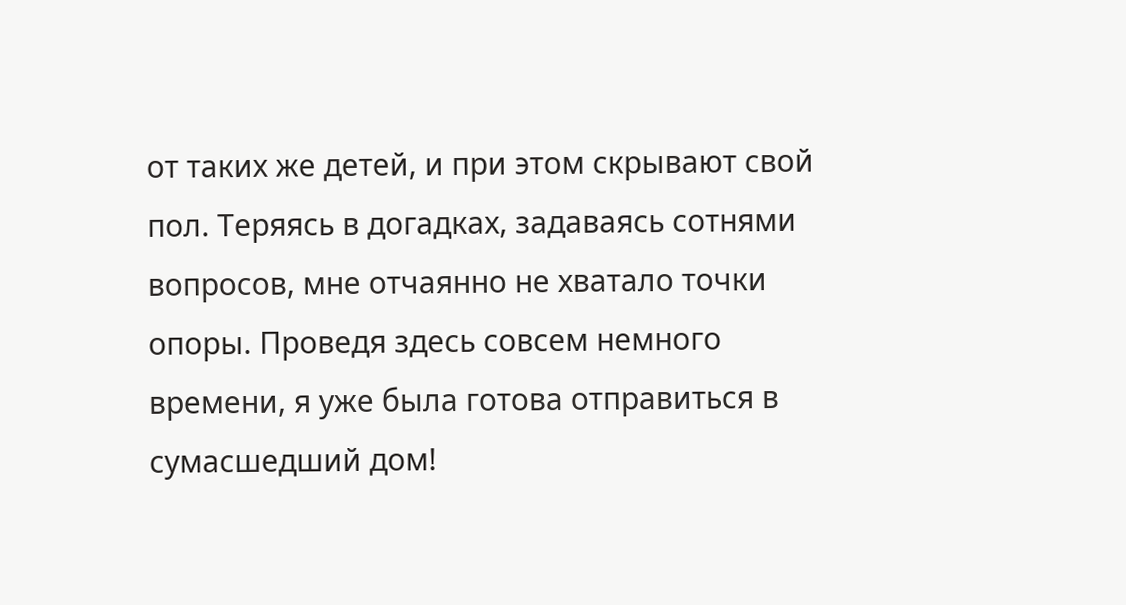от таких же детей, и при этом скрывают свой пол. Теряясь в догадках, задаваясь сотнями вопросов, мне отчаянно не хватало точки опоры. Проведя здесь совсем немного времени, я уже была готова отправиться в сумасшедший дом!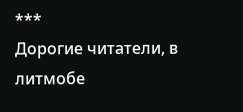***
Дорогие читатели, в литмобе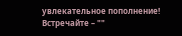увлекательное пополнение!
Встречайте – ""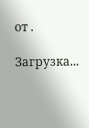от .

Загрузка...